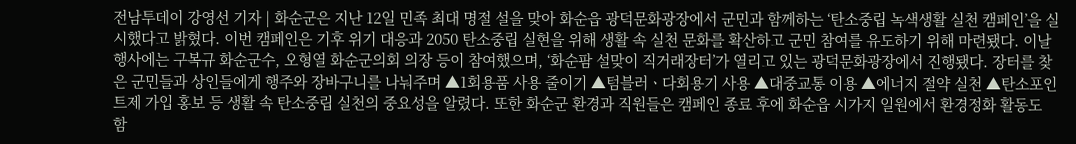전남투데이 강영선 기자 | 화순군은 지난 12일 민족 최대 명절 설을 맞아 화순읍 광덕문화광장에서 군민과 함께하는 ‘탄소중립 녹색생활 실천 캠페인’을 실시했다고 밝혔다. 이번 캠페인은 기후 위기 대응과 2050 탄소중립 실현을 위해 생활 속 실천 문화를 확산하고 군민 참여를 유도하기 위해 마련됐다. 이날 행사에는 구복규 화순군수, 오형열 화순군의회 의장 등이 참여했으며, ‘화순팜 설맞이 직거래장터’가 열리고 있는 광덕문화광장에서 진행됐다. 장터를 찾은 군민들과 상인들에게 행주와 장바구니를 나눠주며 ▲1회용품 사용 줄이기 ▲텀블러ㆍ다회용기 사용 ▲대중교통 이용 ▲에너지 절약 실천 ▲탄소포인트제 가입 홍보 등 생활 속 탄소중립 실천의 중요성을 알렸다. 또한 화순군 환경과 직원들은 캠페인 종료 후에 화순읍 시가지 일원에서 환경정화 활동도 함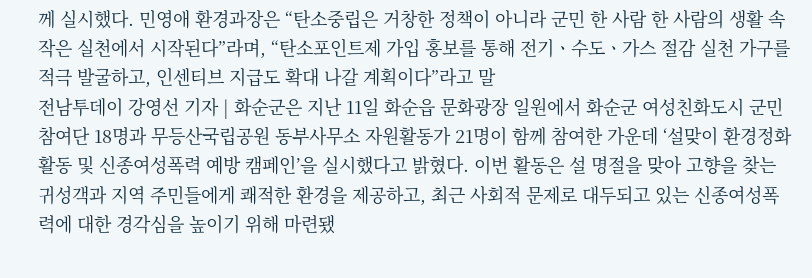께 실시했다. 민영애 환경과장은 “탄소중립은 거창한 정책이 아니라 군민 한 사람 한 사람의 생활 속 작은 실천에서 시작된다”라며, “탄소포인트제 가입 홍보를 통해 전기ㆍ수도ㆍ가스 절감 실천 가구를 적극 발굴하고, 인센티브 지급도 확대 나갈 계획이다”라고 말
전남투데이 강영선 기자 | 화순군은 지난 11일 화순읍 문화광장 일원에서 화순군 여성친화도시 군민참여단 18명과 무등산국립공원 동부사무소 자원활동가 21명이 함께 참여한 가운데 ‘설맞이 환경정화 활동 및 신종여성폭력 예방 캠페인’을 실시했다고 밝혔다. 이번 활동은 설 명절을 맞아 고향을 찾는 귀성객과 지역 주민들에게 쾌적한 환경을 제공하고, 최근 사회적 문제로 대두되고 있는 신종여성폭력에 대한 경각심을 높이기 위해 마련됐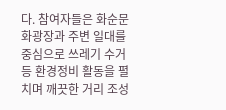다. 참여자들은 화순문화광장과 주변 일대를 중심으로 쓰레기 수거 등 환경정비 활동을 펼치며 깨끗한 거리 조성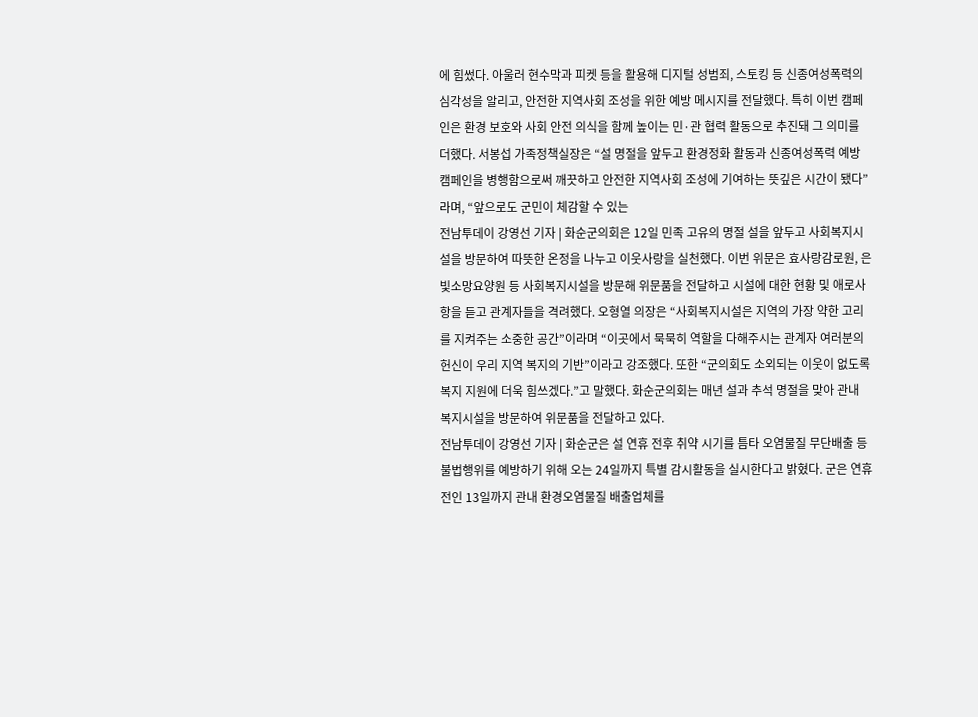에 힘썼다. 아울러 현수막과 피켓 등을 활용해 디지털 성범죄, 스토킹 등 신종여성폭력의 심각성을 알리고, 안전한 지역사회 조성을 위한 예방 메시지를 전달했다. 특히 이번 캠페인은 환경 보호와 사회 안전 의식을 함께 높이는 민·관 협력 활동으로 추진돼 그 의미를 더했다. 서봉섭 가족정책실장은 “설 명절을 앞두고 환경정화 활동과 신종여성폭력 예방 캠페인을 병행함으로써 깨끗하고 안전한 지역사회 조성에 기여하는 뜻깊은 시간이 됐다”라며, “앞으로도 군민이 체감할 수 있는
전남투데이 강영선 기자 | 화순군의회은 12일 민족 고유의 명절 설을 앞두고 사회복지시설을 방문하여 따뜻한 온정을 나누고 이웃사랑을 실천했다. 이번 위문은 효사랑감로원, 은빛소망요양원 등 사회복지시설을 방문해 위문품을 전달하고 시설에 대한 현황 및 애로사항을 듣고 관계자들을 격려했다. 오형열 의장은 “사회복지시설은 지역의 가장 약한 고리를 지켜주는 소중한 공간”이라며 “이곳에서 묵묵히 역할을 다해주시는 관계자 여러분의 헌신이 우리 지역 복지의 기반”이라고 강조했다. 또한 “군의회도 소외되는 이웃이 없도록 복지 지원에 더욱 힘쓰겠다.”고 말했다. 화순군의회는 매년 설과 추석 명절을 맞아 관내 복지시설을 방문하여 위문품을 전달하고 있다.
전남투데이 강영선 기자 | 화순군은 설 연휴 전후 취약 시기를 틈타 오염물질 무단배출 등 불법행위를 예방하기 위해 오는 24일까지 특별 감시활동을 실시한다고 밝혔다. 군은 연휴 전인 13일까지 관내 환경오염물질 배출업체를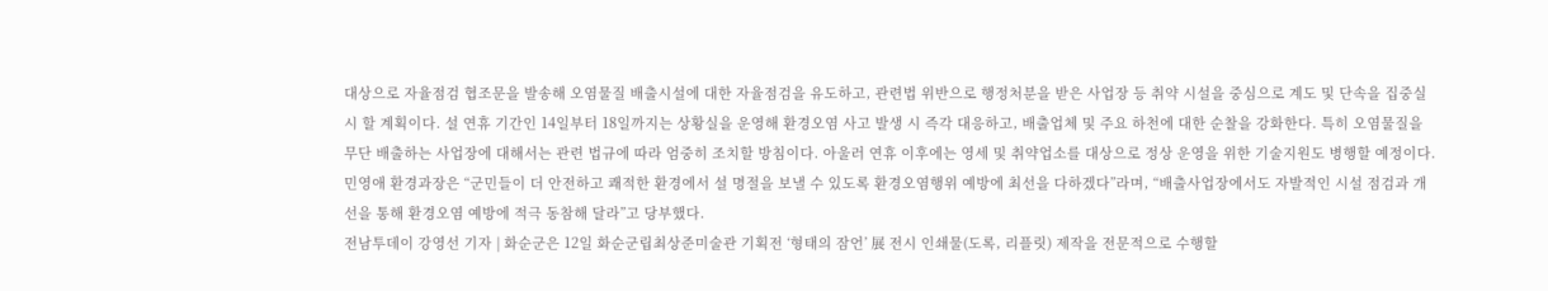대상으로 자율점검 협조문을 발송해 오염물질 배출시설에 대한 자율점검을 유도하고, 관련법 위반으로 행정처분을 받은 사업장 등 취약 시설을 중심으로 계도 및 단속을 집중실시 할 계획이다. 설 연휴 기간인 14일부터 18일까지는 상황실을 운영해 환경오염 사고 발생 시 즉각 대응하고, 배출업체 및 주요 하천에 대한 순찰을 강화한다. 특히 오염물질을 무단 배출하는 사업장에 대해서는 관련 법규에 따라 엄중히 조치할 방침이다. 아울러 연휴 이후에는 영세 및 취약업소를 대상으로 정상 운영을 위한 기술지원도 병행할 예정이다. 민영애 환경과장은 “군민들이 더 안전하고 쾌적한 환경에서 설 명절을 보낼 수 있도록 환경오염행위 예방에 최선을 다하겠다”라며, “배출사업장에서도 자발적인 시설 점검과 개선을 통해 환경오염 예방에 적극 동참해 달라”고 당부했다.
전남투데이 강영선 기자 | 화순군은 12일 화순군립최상준미술관 기획전 ‘형태의 잠언’ 展 전시 인쇄물(도록, 리플릿) 제작을 전문적으로 수행할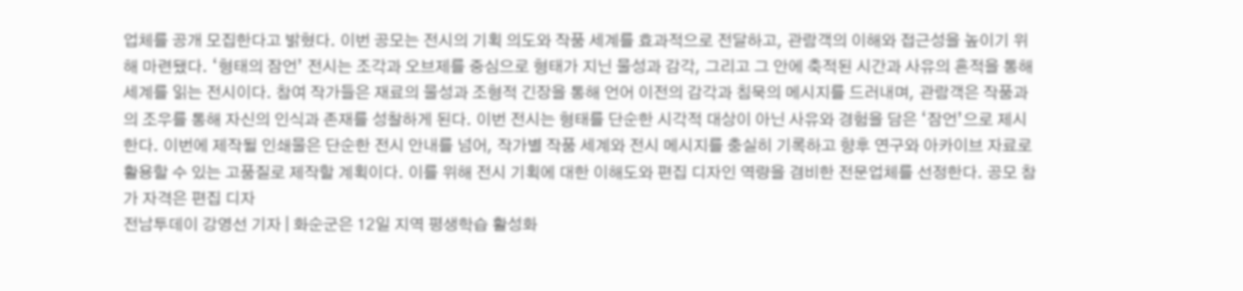업체를 공개 모집한다고 밝혔다. 이번 공모는 전시의 기획 의도와 작품 세계를 효과적으로 전달하고, 관람객의 이해와 접근성을 높이기 위해 마련됐다. ‘형태의 잠언’ 전시는 조각과 오브제를 중심으로 형태가 지닌 물성과 감각, 그리고 그 안에 축적된 시간과 사유의 흔적을 통해 세계를 읽는 전시이다. 참여 작가들은 재료의 물성과 조형적 긴장을 통해 언어 이전의 감각과 침묵의 메시지를 드러내며, 관람객은 작품과의 조우를 통해 자신의 인식과 존재를 성찰하게 된다. 이번 전시는 형태를 단순한 시각적 대상이 아닌 사유와 경험을 담은 ‘잠언’으로 제시한다. 이번에 제작될 인쇄물은 단순한 전시 안내를 넘어, 작가별 작품 세계와 전시 메시지를 충실히 기록하고 향후 연구와 아카이브 자료로 활용할 수 있는 고품질로 제작할 계획이다. 이를 위해 전시 기획에 대한 이해도와 편집 디자인 역량을 겸비한 전문업체를 선정한다. 공모 참가 자격은 편집 디자
전남투데이 강영선 기자 | 화순군은 12일 지역 평생학습 활성화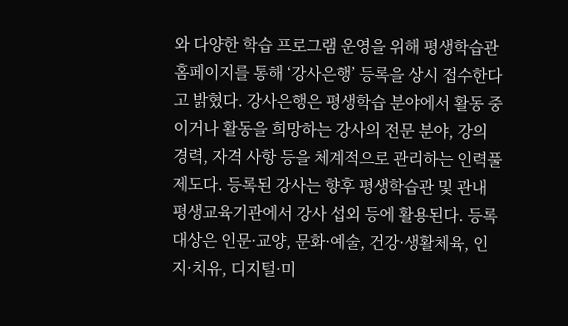와 다양한 학습 프로그램 운영을 위해 평생학습관 홈페이지를 통해 ‘강사은행’ 등록을 상시 접수한다고 밝혔다. 강사은행은 평생학습 분야에서 활동 중이거나 활동을 희망하는 강사의 전문 분야, 강의 경력, 자격 사항 등을 체계적으로 관리하는 인력풀 제도다. 등록된 강사는 향후 평생학습관 및 관내 평생교육기관에서 강사 섭외 등에 활용된다. 등록 대상은 인문·교양, 문화·예술, 건강·생활체육, 인지·치유, 디지털·미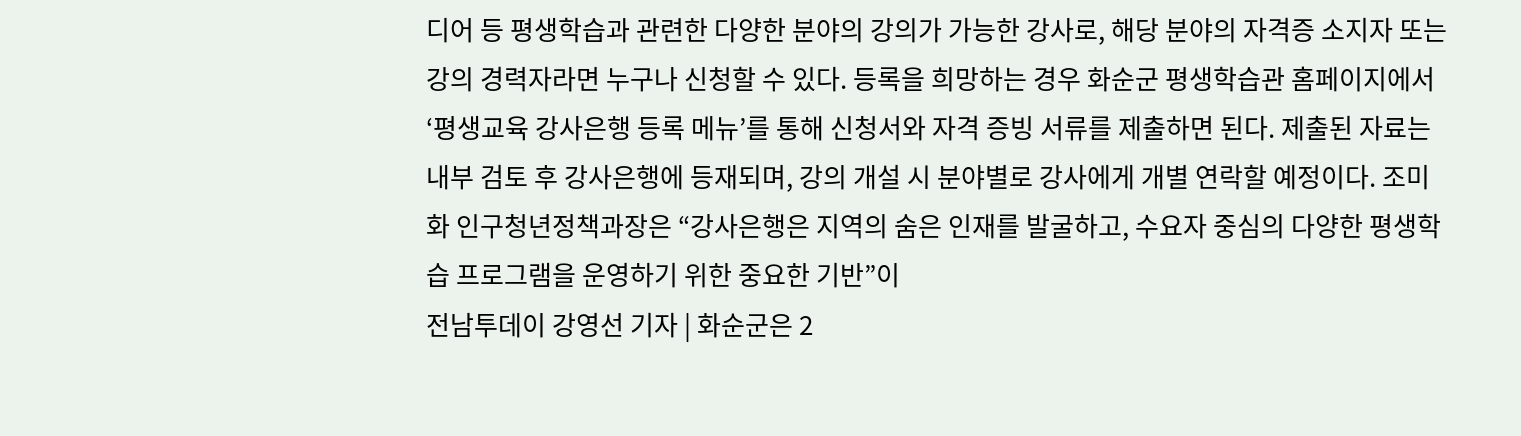디어 등 평생학습과 관련한 다양한 분야의 강의가 가능한 강사로, 해당 분야의 자격증 소지자 또는 강의 경력자라면 누구나 신청할 수 있다. 등록을 희망하는 경우 화순군 평생학습관 홈페이지에서 ‘평생교육 강사은행 등록 메뉴’를 통해 신청서와 자격 증빙 서류를 제출하면 된다. 제출된 자료는 내부 검토 후 강사은행에 등재되며, 강의 개설 시 분야별로 강사에게 개별 연락할 예정이다. 조미화 인구청년정책과장은 “강사은행은 지역의 숨은 인재를 발굴하고, 수요자 중심의 다양한 평생학습 프로그램을 운영하기 위한 중요한 기반”이
전남투데이 강영선 기자 | 화순군은 2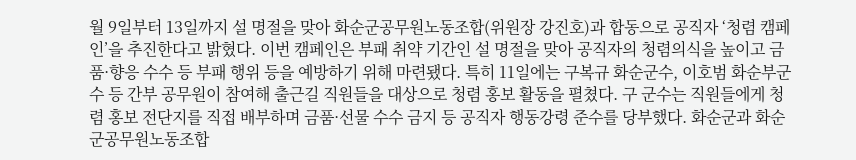월 9일부터 13일까지 설 명절을 맞아 화순군공무원노동조합(위원장 강진호)과 합동으로 공직자 ‘청렴 캠페인’을 추진한다고 밝혔다. 이번 캠페인은 부패 취약 기간인 설 명절을 맞아 공직자의 청렴의식을 높이고 금품·향응 수수 등 부패 행위 등을 예방하기 위해 마련됐다. 특히 11일에는 구복규 화순군수, 이호범 화순부군수 등 간부 공무원이 참여해 출근길 직원들을 대상으로 청렴 홍보 활동을 펼쳤다. 구 군수는 직원들에게 청렴 홍보 전단지를 직접 배부하며 금품·선물 수수 금지 등 공직자 행동강령 준수를 당부했다. 화순군과 화순군공무원노동조합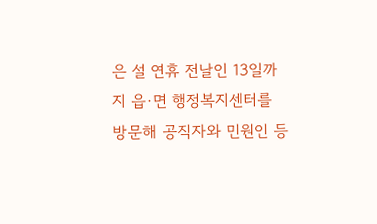은 설 연휴 전날인 13일까지 읍·면 행정복지센터를 방문해 공직자와 민원인 등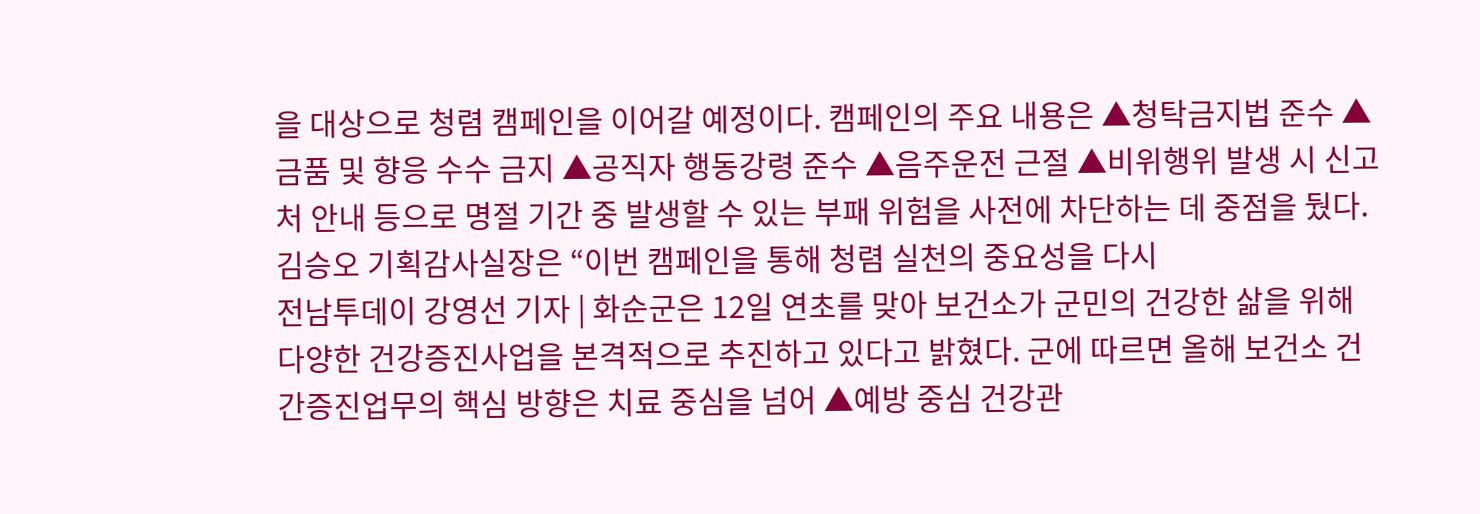을 대상으로 청렴 캠페인을 이어갈 예정이다. 캠페인의 주요 내용은 ▲청탁금지법 준수 ▲금품 및 향응 수수 금지 ▲공직자 행동강령 준수 ▲음주운전 근절 ▲비위행위 발생 시 신고처 안내 등으로 명절 기간 중 발생할 수 있는 부패 위험을 사전에 차단하는 데 중점을 뒀다. 김승오 기획감사실장은 “이번 캠페인을 통해 청렴 실천의 중요성을 다시
전남투데이 강영선 기자 | 화순군은 12일 연초를 맞아 보건소가 군민의 건강한 삶을 위해 다양한 건강증진사업을 본격적으로 추진하고 있다고 밝혔다. 군에 따르면 올해 보건소 건간증진업무의 핵심 방향은 치료 중심을 넘어 ▲예방 중심 건강관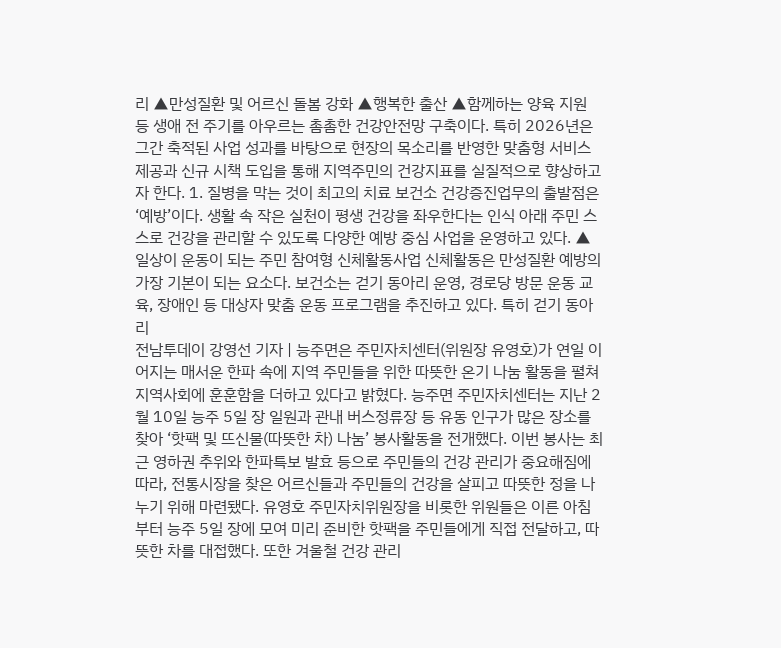리 ▲만성질환 및 어르신 돌봄 강화 ▲행복한 출산 ▲함께하는 양육 지원 등 생애 전 주기를 아우르는 촘촘한 건강안전망 구축이다. 특히 2026년은 그간 축적된 사업 성과를 바탕으로 현장의 목소리를 반영한 맞춤형 서비스 제공과 신규 시책 도입을 통해 지역주민의 건강지표를 실질적으로 향상하고자 한다. 1. 질병을 막는 것이 최고의 치료 보건소 건강증진업무의 출발점은 ‘예방’이다. 생활 속 작은 실천이 평생 건강을 좌우한다는 인식 아래 주민 스스로 건강을 관리할 수 있도록 다양한 예방 중심 사업을 운영하고 있다. ▲ 일상이 운동이 되는 주민 참여형 신체활동사업 신체활동은 만성질환 예방의 가장 기본이 되는 요소다. 보건소는 걷기 동아리 운영, 경로당 방문 운동 교육, 장애인 등 대상자 맞춤 운동 프로그램을 추진하고 있다. 특히 걷기 동아리
전남투데이 강영선 기자 | 능주면은 주민자치센터(위원장 유영호)가 연일 이어지는 매서운 한파 속에 지역 주민들을 위한 따뜻한 온기 나눔 활동을 펼쳐 지역사회에 훈훈함을 더하고 있다고 밝혔다. 능주면 주민자치센터는 지난 2월 10일 능주 5일 장 일원과 관내 버스정류장 등 유동 인구가 많은 장소를 찾아 ‘핫팩 및 뜨신물(따뜻한 차) 나눔’ 봉사활동을 전개했다. 이번 봉사는 최근 영하권 추위와 한파특보 발효 등으로 주민들의 건강 관리가 중요해짐에 따라, 전통시장을 찾은 어르신들과 주민들의 건강을 살피고 따뜻한 정을 나누기 위해 마련됐다. 유영호 주민자치위원장을 비롯한 위원들은 이른 아침부터 능주 5일 장에 모여 미리 준비한 핫팩을 주민들에게 직접 전달하고, 따뜻한 차를 대접했다. 또한 겨울철 건강 관리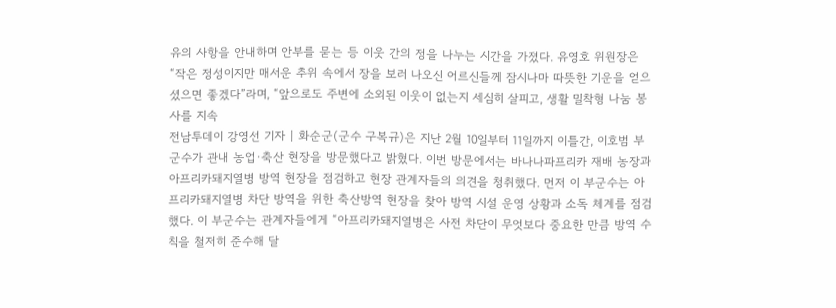유의 사항을 안내하며 안부를 묻는 등 이웃 간의 정을 나누는 시간을 가졌다. 유영호 위원장은 “작은 정성이지만 매서운 추위 속에서 장을 보러 나오신 어르신들께 잠시나마 따뜻한 기운을 얻으셨으면 좋겠다”라며, “앞으로도 주변에 소외된 이웃이 없는지 세심히 살피고, 생활 밀착형 나눔 봉사를 지속
전남투데이 강영선 기자 | 화순군(군수 구복규)은 지난 2월 10일부터 11일까지 이틀간, 이호범 부군수가 관내 농업·축산 현장을 방문했다고 밝혔다. 이번 방문에서는 바나나파프리카 재배 농장과 아프리카돼지열병 방역 현장을 점검하고 현장 관계자들의 의견을 청취했다. 먼저 이 부군수는 아프리카돼지열병 차단 방역을 위한 축산방역 현장을 찾아 방역 시설 운영 상황과 소독 체계를 점검했다. 이 부군수는 관계자들에게 “아프리카돼지열병은 사전 차단이 무엇보다 중요한 만큼 방역 수칙을 철저히 준수해 달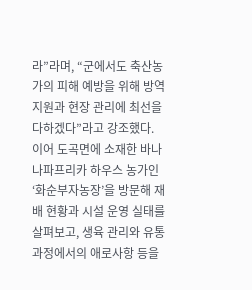라”라며, “군에서도 축산농가의 피해 예방을 위해 방역 지원과 현장 관리에 최선을 다하겠다”라고 강조했다. 이어 도곡면에 소재한 바나나파프리카 하우스 농가인 ‘화순부자농장’을 방문해 재배 현황과 시설 운영 실태를 살펴보고, 생육 관리와 유통 과정에서의 애로사항 등을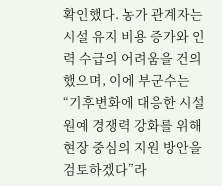확인했다. 농가 관계자는 시설 유지 비용 증가와 인력 수급의 어려움을 건의했으며, 이에 부군수는 “기후변화에 대응한 시설원예 경쟁력 강화를 위해 현장 중심의 지원 방안을 검토하겠다”라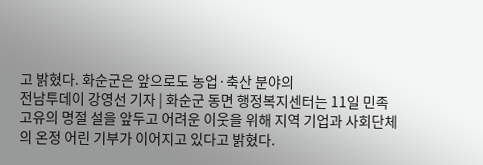고 밝혔다. 화순군은 앞으로도 농업·축산 분야의
전남투데이 강영선 기자 | 화순군 동면 행정복지센터는 11일 민족 고유의 명절 설을 앞두고 어려운 이웃을 위해 지역 기업과 사회단체의 온정 어린 기부가 이어지고 있다고 밝혔다.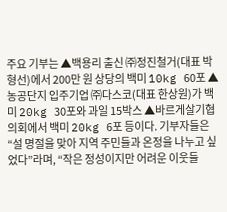주요 기부는 ▲백용리 출신 ㈜정진철거(대표 박형선)에서 200만 원 상당의 백미 10kg 60포 ▲농공단지 입주기업 ㈜다스코(대표 한상원)가 백미 20kg 30포와 과일 15박스 ▲바르게살기협의회에서 백미 20kg 6포 등이다. 기부자들은 “설 명절을 맞아 지역 주민들과 온정을 나누고 싶었다”라며, “작은 정성이지만 어려운 이웃들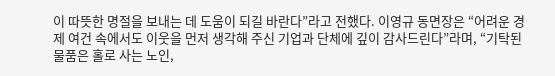이 따뜻한 명절을 보내는 데 도움이 되길 바란다”라고 전했다. 이영규 동면장은 “어려운 경제 여건 속에서도 이웃을 먼저 생각해 주신 기업과 단체에 깊이 감사드린다”라며, “기탁된 물품은 홀로 사는 노인,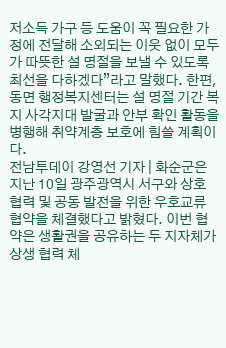저소득 가구 등 도움이 꼭 필요한 가정에 전달해 소외되는 이웃 없이 모두가 따뜻한 설 명절을 보낼 수 있도록 최선을 다하겠다”라고 말했다. 한편, 동면 행정복지센터는 설 명절 기간 복지 사각지대 발굴과 안부 확인 활동을 병행해 취약계층 보호에 힘쓸 계획이다.
전남투데이 강영선 기자 | 화순군은 지난 10일 광주광역시 서구와 상호 협력 및 공동 발전을 위한 우호교류 협약을 체결했다고 밝혔다. 이번 협약은 생활권을 공유하는 두 지자체가 상생 협력 체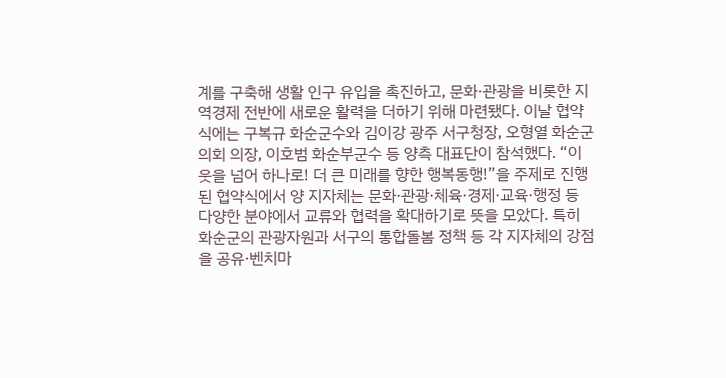계를 구축해 생활 인구 유입을 촉진하고, 문화·관광을 비롯한 지역경제 전반에 새로운 활력을 더하기 위해 마련됐다. 이날 협약식에는 구복규 화순군수와 김이강 광주 서구청장, 오형열 화순군의회 의장, 이호범 화순부군수 등 양측 대표단이 참석했다. “이웃을 넘어 하나로! 더 큰 미래를 향한 행복동행!”을 주제로 진행된 협약식에서 양 지자체는 문화·관광·체육·경제·교육·행정 등 다양한 분야에서 교류와 협력을 확대하기로 뜻을 모았다. 특히 화순군의 관광자원과 서구의 통합돌봄 정책 등 각 지자체의 강점을 공유·벤치마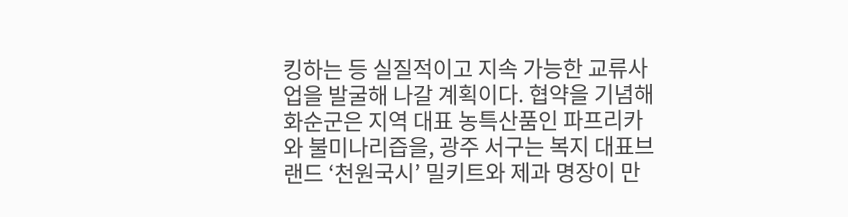킹하는 등 실질적이고 지속 가능한 교류사업을 발굴해 나갈 계획이다. 협약을 기념해 화순군은 지역 대표 농특산품인 파프리카와 불미나리즙을, 광주 서구는 복지 대표브랜드 ‘천원국시’ 밀키트와 제과 명장이 만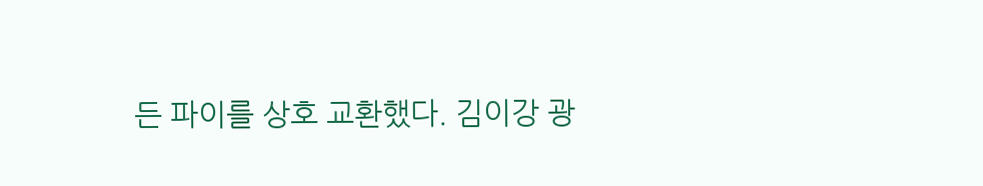든 파이를 상호 교환했다. 김이강 광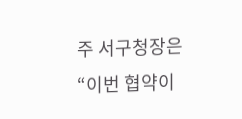주 서구청장은 “이번 협약이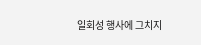일회성 행사에 그치지